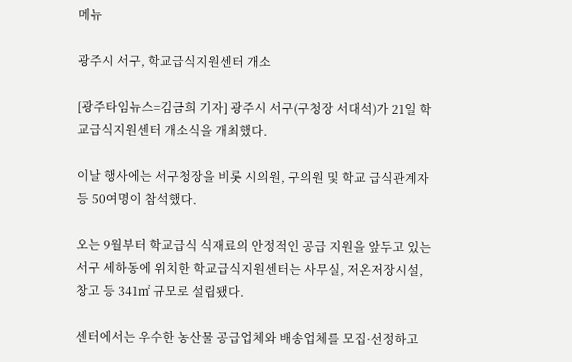메뉴

광주시 서구, 학교급식지원센터 개소

[광주타임뉴스=김금희 기자] 광주시 서구(구청장 서대석)가 21일 학교급식지원센터 개소식을 개최했다.

이날 행사에는 서구청장을 비롯 시의원, 구의원 및 학교 급식관계자 등 50여명이 참석했다.

오는 9월부터 학교급식 식재료의 안정적인 공급 지원을 앞두고 있는 서구 세하동에 위치한 학교급식지원센터는 사무실, 저온저장시설, 창고 등 341㎡ 규모로 설립됐다.

센터에서는 우수한 농산물 공급업체와 배송업체를 모집·선정하고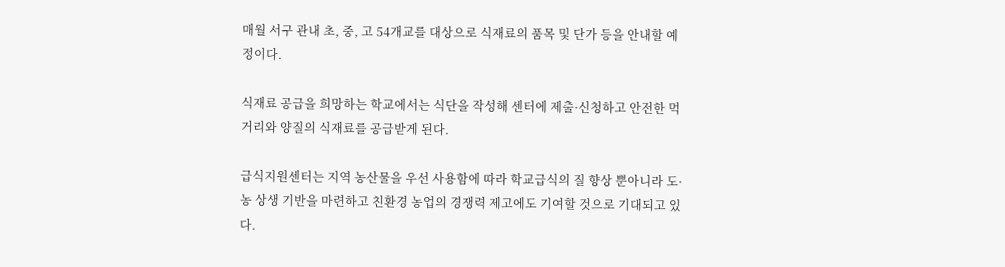매월 서구 관내 초, 중, 고 54개교를 대상으로 식재료의 품목 및 단가 등을 안내할 예정이다.

식재료 공급을 희망하는 학교에서는 식단을 작성해 센터에 제출·신청하고 안전한 먹거리와 양질의 식재료를 공급받게 된다.

급식지원센터는 지역 농산물을 우선 사용함에 따라 학교급식의 질 향상 뿐아니라 도·농 상생 기반을 마련하고 친환경 농업의 경쟁력 제고에도 기여할 것으로 기대되고 있다.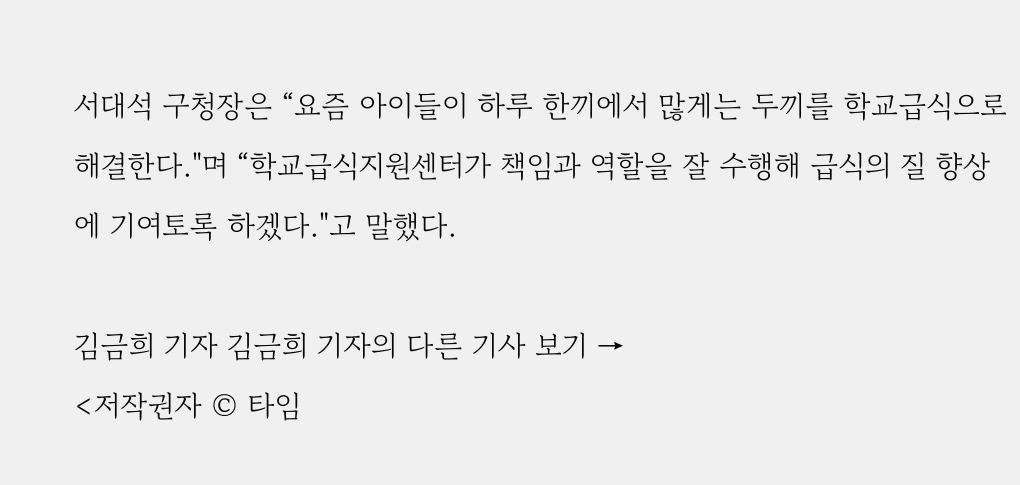서대석 구청장은 “요즘 아이들이 하루 한끼에서 많게는 두끼를 학교급식으로 해결한다."며 “학교급식지원센터가 책임과 역할을 잘 수행해 급식의 질 향상에 기여토록 하겠다."고 말했다.

김금희 기자 김금희 기자의 다른 기사 보기 →
<저작권자 © 타임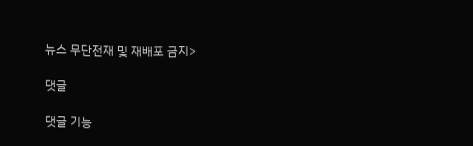뉴스 무단전재 및 재배포 금지>

댓글

댓글 기능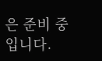은 준비 중입니다.